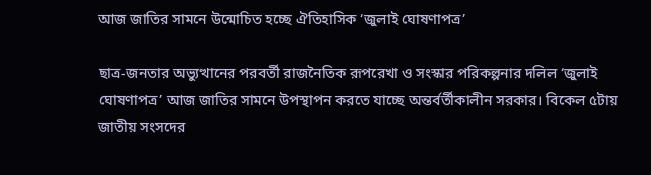আজ জাতির সামনে উন্মোচিত হচ্ছে ঐতিহাসিক ‘জুলাই ঘোষণাপত্র’

ছাত্র-জনতার অভ্যুত্থানের পরবর্তী রাজনৈতিক রূপরেখা ও সংস্কার পরিকল্পনার দলিল ‘জুলাই ঘোষণাপত্র’ আজ জাতির সামনে উপস্থাপন করতে যাচ্ছে অন্তর্বর্তীকালীন সরকার। বিকেল ৫টায় জাতীয় সংসদের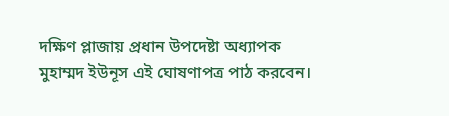দক্ষিণ প্লাজায় প্রধান উপদেষ্টা অধ্যাপক মুহাম্মদ ইউনূস এই ঘোষণাপত্র পাঠ করবেন।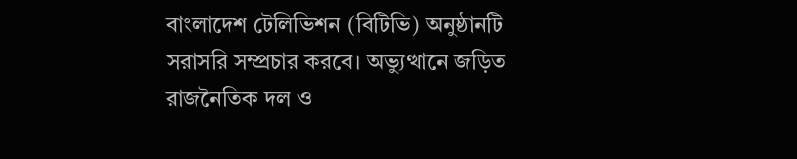বাংলাদেশ টেলিভিশন (বিটিভি) অনুষ্ঠানটি সরাসরি সম্প্রচার করবে। অভ্যুত্থানে জড়িত রাজনৈতিক দল ও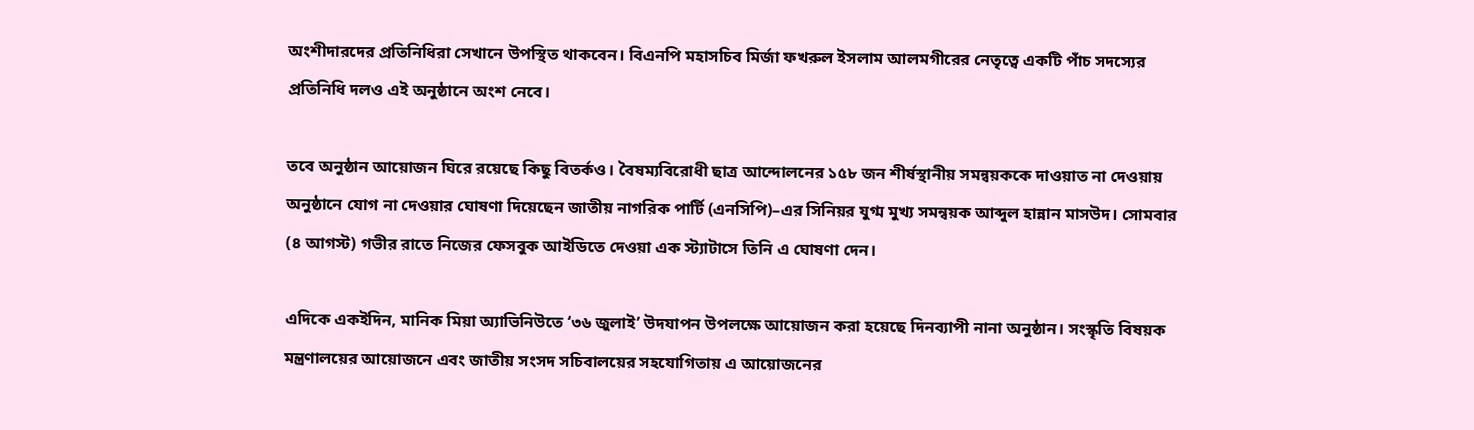অংশীদারদের প্রতিনিধিরা সেখানে উপস্থিত থাকবেন। বিএনপি মহাসচিব মির্জা ফখরুল ইসলাম আলমগীরের নেতৃত্বে একটি পাঁচ সদস্যের প্রতিনিধি দলও এই অনুষ্ঠানে অংশ নেবে।

তবে অনুষ্ঠান আয়োজন ঘিরে রয়েছে কিছু বিতর্কও। বৈষম্যবিরোধী ছাত্র আন্দোলনের ১৫৮ জন শীর্ষস্থানীয় সমন্বয়ককে দাওয়াত না দেওয়ায় অনুষ্ঠানে যোগ না দেওয়ার ঘোষণা দিয়েছেন জাতীয় নাগরিক পার্টি (এনসিপি)–এর সিনিয়র যুগ্ম মুখ্য সমন্বয়ক আব্দুল হান্নান মাসউদ। সোমবার (৪ আগস্ট) গভীর রাতে নিজের ফেসবুক আইডিতে দেওয়া এক স্ট্যাটাসে তিনি এ ঘোষণা দেন।

এদিকে একইদিন, মানিক মিয়া অ্যাভিনিউতে ‘৩৬ জুলাই’ উদযাপন উপলক্ষে আয়োজন করা হয়েছে দিনব্যাপী নানা অনুষ্ঠান। সংস্কৃতি বিষয়ক মন্ত্রণালয়ের আয়োজনে এবং জাতীয় সংসদ সচিবালয়ের সহযোগিতায় এ আয়োজনের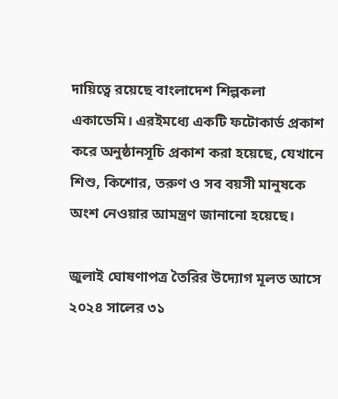দায়িত্বে রয়েছে বাংলাদেশ শিল্পকলা একাডেমি। এরইমধ্যে একটি ফটোকার্ড প্রকাশ করে অনুষ্ঠানসূচি প্রকাশ করা হয়েছে, যেখানে শিশু, কিশোর, তরুণ ও সব বয়সী মানুষকে অংশ নেওয়ার আমন্ত্রণ জানানো হয়েছে।

জুলাই ঘোষণাপত্র তৈরির উদ্যোগ মূলত আসে ২০২৪ সালের ৩১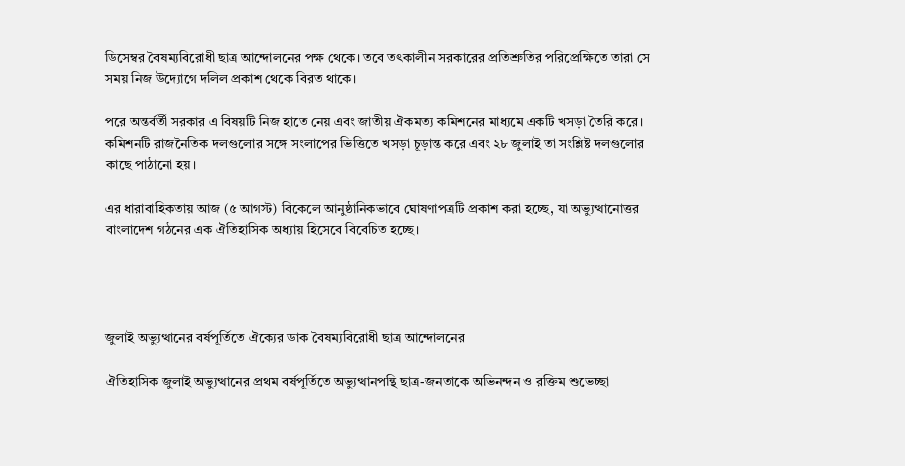ডিসেম্বর বৈষম্যবিরোধী ছাত্র আন্দোলনের পক্ষ থেকে। তবে তৎকালীন সরকারের প্রতিশ্রুতির পরিপ্রেক্ষিতে তারা সে সময় নিজ উদ্যোগে দলিল প্রকাশ থেকে বিরত থাকে।

পরে অন্তর্বর্তী সরকার এ বিষয়টি নিজ হাতে নেয় এবং জাতীয় ঐকমত্য কমিশনের মাধ্যমে একটি খসড়া তৈরি করে। কমিশনটি রাজনৈতিক দলগুলোর সঙ্গে সংলাপের ভিত্তিতে খসড়া চূড়ান্ত করে এবং ২৮ জুলাই তা সংশ্লিষ্ট দলগুলোর কাছে পাঠানো হয়।

এর ধারাবাহিকতায় আজ (৫ আগস্ট) বিকেলে আনুষ্ঠানিকভাবে ঘোষণাপত্রটি প্রকাশ করা হচ্ছে, যা অভ্যুত্থানোত্তর বাংলাদেশ গঠনের এক ঐতিহাসিক অধ্যায় হিসেবে বিবেচিত হচ্ছে।




জুলাই অভ্যুত্থানের বর্ষপূর্তিতে ঐক্যের ডাক বৈষম্যবিরোধী ছাত্র আন্দোলনের

ঐতিহাসিক জুলাই অভ্যুত্থানের প্রথম বর্ষপূর্তিতে অভ্যুত্থানপন্থি ছাত্র-জনতাকে অভিনন্দন ও রক্তিম শুভেচ্ছা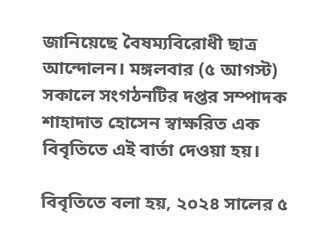জানিয়েছে বৈষম্যবিরোধী ছাত্র আন্দোলন। মঙ্গলবার (৫ আগস্ট) সকালে সংগঠনটির দপ্তর সম্পাদক শাহাদাত হোসেন স্বাক্ষরিত এক বিবৃতিতে এই বার্তা দেওয়া হয়।

বিবৃতিতে বলা হয়, ২০২৪ সালের ৫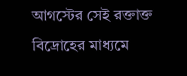আগস্টের সেই রক্তাক্ত বিদ্রোহের মাধ্যমে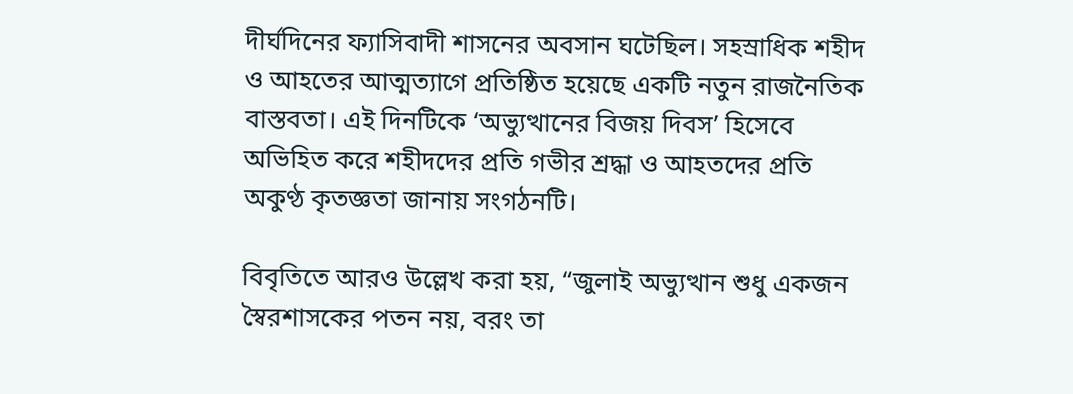দীর্ঘদিনের ফ্যাসিবাদী শাসনের অবসান ঘটেছিল। সহস্রাধিক শহীদ ও আহতের আত্মত্যাগে প্রতিষ্ঠিত হয়েছে একটি নতুন রাজনৈতিক বাস্তবতা। এই দিনটিকে ‘অভ্যুত্থানের বিজয় দিবস’ হিসেবে অভিহিত করে শহীদদের প্রতি গভীর শ্রদ্ধা ও আহতদের প্রতি অকুণ্ঠ কৃতজ্ঞতা জানায় সংগঠনটি।

বিবৃতিতে আরও উল্লেখ করা হয়, “জুলাই অভ্যুত্থান শুধু একজন স্বৈরশাসকের পতন নয়, বরং তা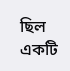ছিল একটি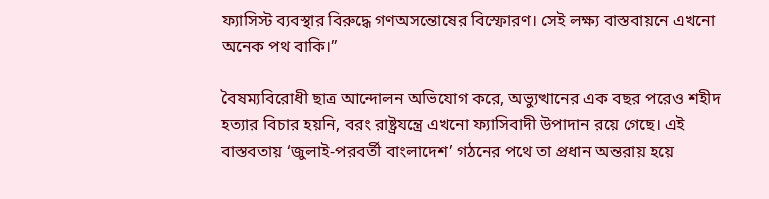ফ্যাসিস্ট ব্যবস্থার বিরুদ্ধে গণঅসন্তোষের বিস্ফোরণ। সেই লক্ষ্য বাস্তবায়নে এখনো অনেক পথ বাকি।”

বৈষম্যবিরোধী ছাত্র আন্দোলন অভিযোগ করে, অভ্যুত্থানের এক বছর পরেও শহীদ হত্যার বিচার হয়নি, বরং রাষ্ট্রযন্ত্রে এখনো ফ্যাসিবাদী উপাদান রয়ে গেছে। এই বাস্তবতায় ‘জুলাই-পরবর্তী বাংলাদেশ’ গঠনের পথে তা প্রধান অন্তরায় হয়ে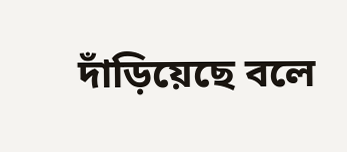দাঁড়িয়েছে বলে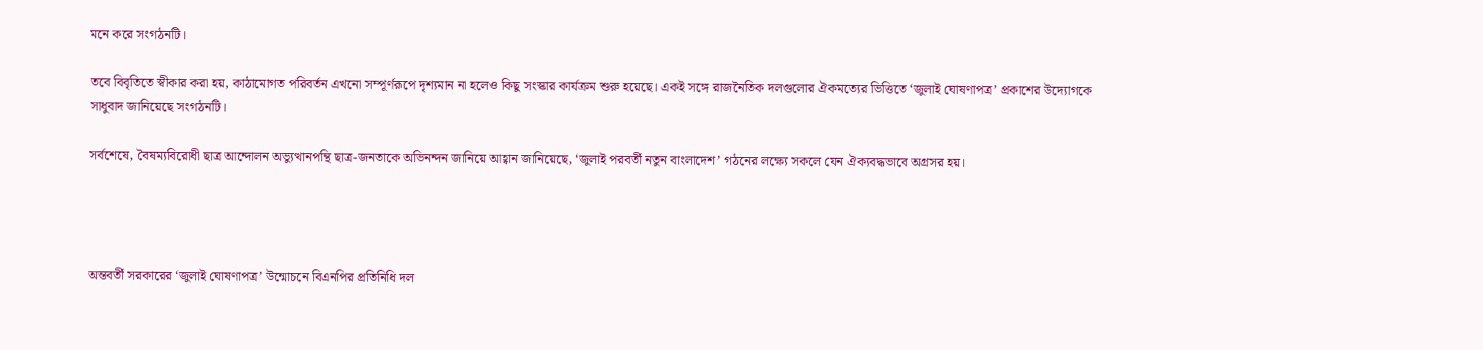মনে করে সংগঠনটি।

তবে বিবৃতিতে স্বীকার করা হয়, কাঠামোগত পরিবর্তন এখনো সম্পূর্ণরূপে দৃশ্যমান না হলেও কিছু সংস্কার কার্যক্রম শুরু হয়েছে। একই সঙ্গে রাজনৈতিক দলগুলোর ঐকমত্যের ভিত্তিতে ‘জুলাই ঘোষণাপত্র’ প্রকাশের উদ্যোগকে সাধুবাদ জানিয়েছে সংগঠনটি।

সর্বশেষে, বৈষম্যবিরোধী ছাত্র আন্দোলন অভ্যুত্থানপন্থি ছাত্র-জনতাকে অভিনন্দন জানিয়ে আহ্বান জানিয়েছে, ‘জুলাই পরবর্তী নতুন বাংলাদেশ’ গঠনের লক্ষ্যে সকলে যেন ঐক্যবদ্ধভাবে অগ্রসর হয়।




অন্তবর্তী সরকারের ‘জুলাই ঘোষণাপত্র’ উন্মোচনে বিএনপির প্রতিনিধি দল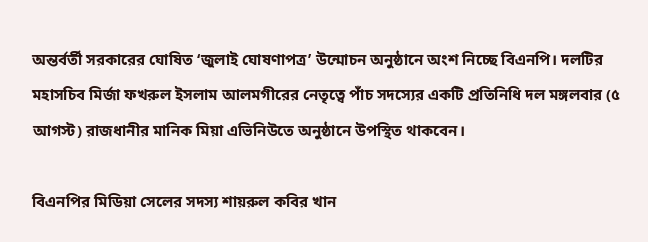অন্তর্বর্তী সরকারের ঘোষিত ‘জুলাই ঘোষণাপত্র’ উন্মোচন অনুষ্ঠানে অংশ নিচ্ছে বিএনপি। দলটির মহাসচিব মির্জা ফখরুল ইসলাম আলমগীরের নেতৃত্বে পাঁচ সদস্যের একটি প্রতিনিধি দল মঙ্গলবার (৫ আগস্ট) রাজধানীর মানিক মিয়া এভিনিউতে অনুষ্ঠানে উপস্থিত থাকবেন।

বিএনপির মিডিয়া সেলের সদস্য শায়রুল কবির খান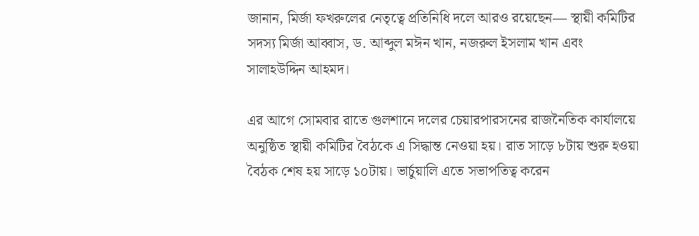জানান, মির্জা ফখরুলের নেতৃত্বে প্রতিনিধি দলে আরও রয়েছেন— স্থায়ী কমিটির সদস্য মির্জা আব্বাস, ড. আব্দুল মঈন খান, নজরুল ইসলাম খান এবং সালাহউদ্দিন আহমদ।

এর আগে সোমবার রাতে গুলশানে দলের চেয়ারপারসনের রাজনৈতিক কার্যালয়ে অনুষ্ঠিত স্থায়ী কমিটির বৈঠকে এ সিদ্ধান্ত নেওয়া হয়। রাত সাড়ে ৮টায় শুরু হওয়া বৈঠক শেষ হয় সাড়ে ১০টায়। ভার্চুয়ালি এতে সভাপতিত্ব করেন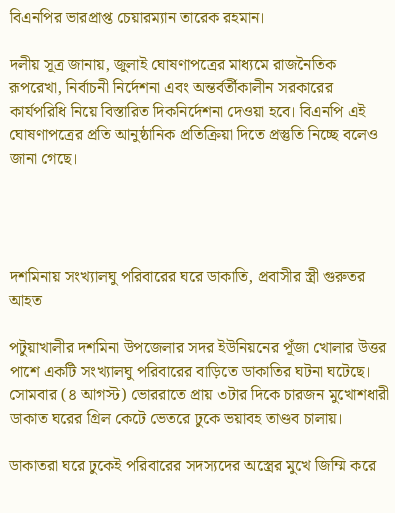বিএনপির ভারপ্রাপ্ত চেয়ারম্যান তারেক রহমান।

দলীয় সূত্র জানায়, জুলাই ঘোষণাপত্রের মাধ্যমে রাজনৈতিক রূপরেখা, নির্বাচনী নির্দেশনা এবং অন্তর্বর্তীকালীন সরকারের কার্যপরিধি নিয়ে বিস্তারিত দিকনির্দেশনা দেওয়া হবে। বিএনপি এই ঘোষণাপত্রের প্রতি আনুষ্ঠানিক প্রতিক্রিয়া দিতে প্রস্তুতি নিচ্ছে বলেও জানা গেছে।




দশমিনায় সংখ্যালঘু পরিবারের ঘরে ডাকাতি, প্রবাসীর স্ত্রী গুরুতর আহত

পটুয়াখালীর দশমিনা উপজেলার সদর ইউনিয়নের পূঁজা খোলার উত্তর পাশে একটি সংখ্যালঘু পরিবারের বাড়িতে ডাকাতির ঘটনা ঘটেছে। সোমবার (৪ আগস্ট) ভোররাতে প্রায় ৩টার দিকে চারজন মুখোশধারী ডাকাত ঘরের গ্রিল কেটে ভেতরে ঢুকে ভয়াবহ তাণ্ডব চালায়।

ডাকাতরা ঘরে ঢুকেই পরিবারের সদস্যদের অস্ত্রের মুখে জিম্মি করে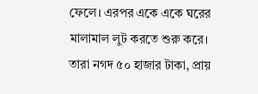ফেলে। এরপর একে একে ঘরের মালামাল লুট করতে শুরু করে। তারা নগদ ৫০ হাজার টাকা, প্রায়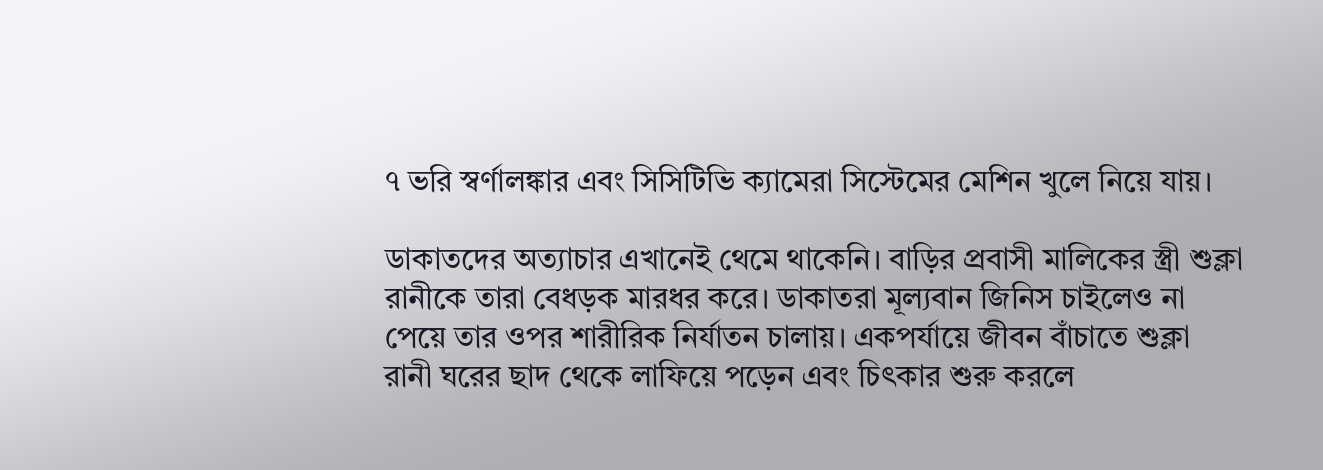৭ ভরি স্বর্ণালঙ্কার এবং সিসিটিভি ক্যামেরা সিস্টেমের মেশিন খুলে নিয়ে যায়।

ডাকাতদের অত্যাচার এখানেই থেমে থাকেনি। বাড়ির প্রবাসী মালিকের স্ত্রী শুক্লা রানীকে তারা বেধড়ক মারধর করে। ডাকাতরা মূল্যবান জিনিস চাইলেও না পেয়ে তার ওপর শারীরিক নির্যাতন চালায়। একপর্যায়ে জীবন বাঁচাতে শুক্লা রানী ঘরের ছাদ থেকে লাফিয়ে পড়েন এবং চিৎকার শুরু করলে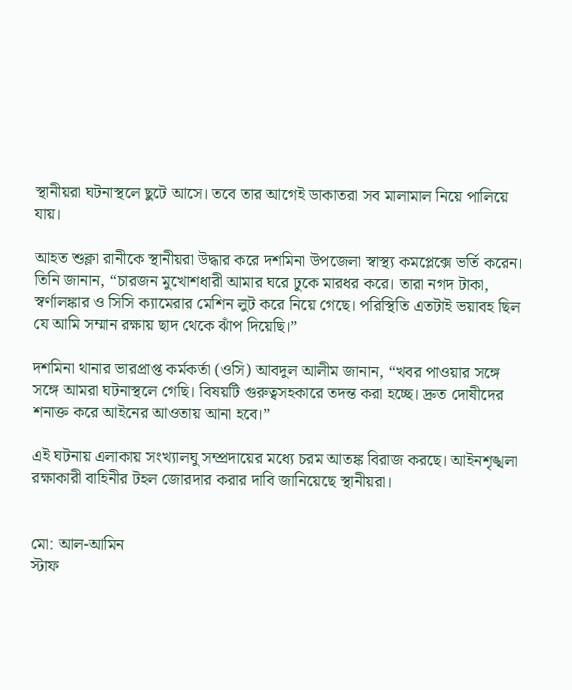স্থানীয়রা ঘটনাস্থলে ছুটে আসে। তবে তার আগেই ডাকাতরা সব মালামাল নিয়ে পালিয়ে যায়।

আহত শুক্লা রানীকে স্থানীয়রা উদ্ধার করে দশমিনা উপজেলা স্বাস্থ্য কমপ্লেক্সে ভর্তি করেন। তিনি জানান, “চারজন মুখোশধারী আমার ঘরে ঢুকে মারধর করে। তারা নগদ টাকা, স্বর্ণালঙ্কার ও সিসি ক্যামেরার মেশিন লুট করে নিয়ে গেছে। পরিস্থিতি এতটাই ভয়াবহ ছিল যে আমি সম্মান রক্ষায় ছাদ থেকে ঝাঁপ দিয়েছি।”

দশমিনা থানার ভারপ্রাপ্ত কর্মকর্তা (ওসি) আবদুল আলীম জানান, “খবর পাওয়ার সঙ্গে সঙ্গে আমরা ঘটনাস্থলে গেছি। বিষয়টি গুরুত্বসহকারে তদন্ত করা হচ্ছে। দ্রুত দোষীদের শনাক্ত করে আইনের আওতায় আনা হবে।”

এই ঘটনায় এলাকায় সংখ্যালঘু সম্প্রদায়ের মধ্যে চরম আতঙ্ক বিরাজ করছে। আইনশৃঙ্খলা রক্ষাকারী বাহিনীর টহল জোরদার করার দাবি জানিয়েছে স্থানীয়রা।


মো: আল-আমিন
স্টাফ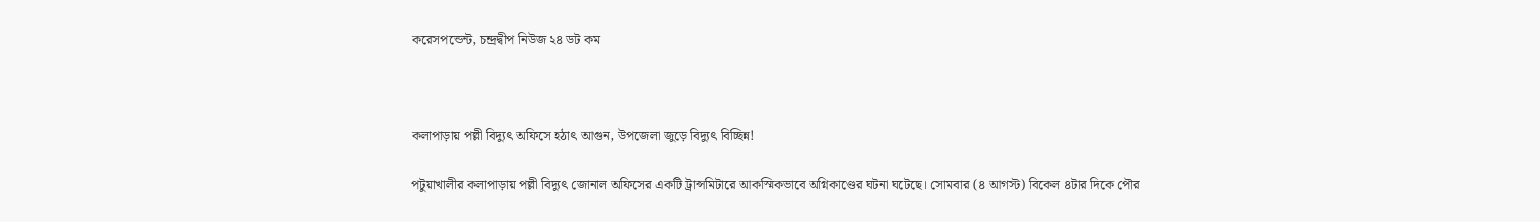করেসপন্ডেন্ট, চন্দ্রদ্বীপ নিউজ ২৪ ডট কম



কলাপাড়ায় পল্লী বিদ্যুৎ অফিসে হঠাৎ আগুন, উপজেলা জুড়ে বিদ্যুৎ বিচ্ছিন্ন!

পটুয়াখালীর কলাপাড়ায় পল্লী বিদ্যুৎ জোনাল অফিসের একটি ট্রান্সমিটারে আকস্মিকভাবে অগ্নিকাণ্ডের ঘটনা ঘটেছে। সোমবার (৪ আগস্ট) বিকেল ৪টার দিকে পৌর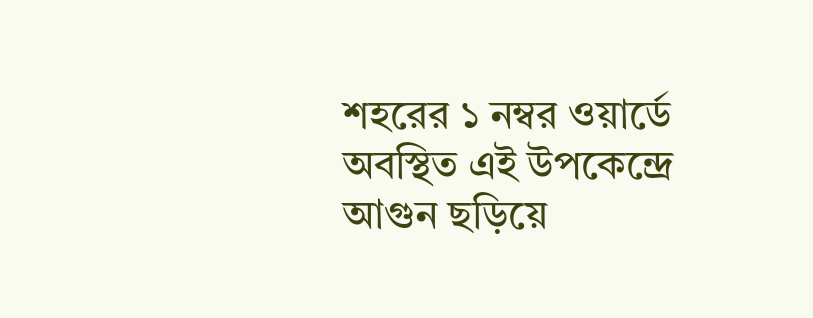শহরের ১ নম্বর ওয়ার্ডে অবস্থিত এই উপকেন্দ্রে আগুন ছড়িয়ে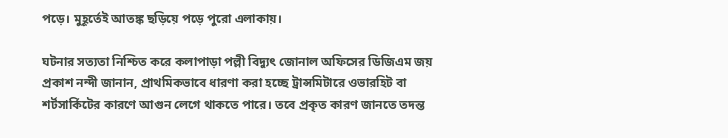পড়ে। মুহূর্তেই আতঙ্ক ছড়িয়ে পড়ে পুরো এলাকায়।

ঘটনার সত্যতা নিশ্চিত করে কলাপাড়া পল্লী বিদ্যুৎ জোনাল অফিসের ডিজিএম জয় প্রকাশ নন্দী জানান, প্রাথমিকভাবে ধারণা করা হচ্ছে ট্রান্সমিটারে ওভারহিট বা শর্টসার্কিটের কারণে আগুন লেগে থাকতে পারে। তবে প্রকৃত কারণ জানতে তদন্ত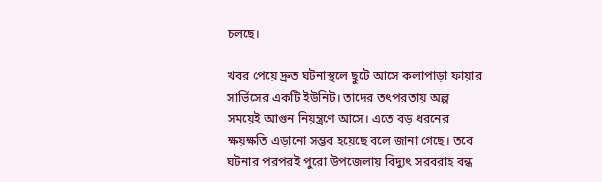চলছে।

খবর পেয়ে দ্রুত ঘটনাস্থলে ছুটে আসে কলাপাড়া ফায়ার সার্ভিসের একটি ইউনিট। তাদের তৎপরতায় অল্প সময়েই আগুন নিয়ন্ত্রণে আসে। এতে বড় ধরনের ক্ষয়ক্ষতি এড়ানো সম্ভব হয়েছে বলে জানা গেছে। তবে ঘটনার পরপরই পুরো উপজেলায় বিদ্যুৎ সরবরাহ বন্ধ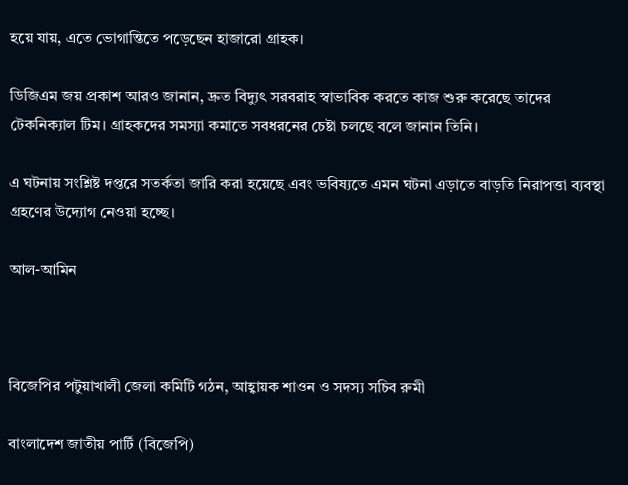হয়ে যায়, এতে ভোগান্তিতে পড়েছেন হাজারো গ্রাহক।

ডিজিএম জয় প্রকাশ আরও জানান, দ্রুত বিদ্যুৎ সরবরাহ স্বাভাবিক করতে কাজ শুরু করেছে তাদের টেকনিক্যাল টিম। গ্রাহকদের সমস্যা কমাতে সবধরনের চেষ্টা চলছে বলে জানান তিনি।

এ ঘটনায় সংশ্লিষ্ট দপ্তরে সতর্কতা জারি করা হয়েছে এবং ভবিষ্যতে এমন ঘটনা এড়াতে বাড়তি নিরাপত্তা ব্যবস্থা গ্রহণের উদ্যোগ নেওয়া হচ্ছে।

আল-আমিন



বিজেপির পটুয়াখালী জেলা কমিটি গঠন, আহ্বায়ক শাওন ও সদস্য সচিব রুমী

বাংলাদেশ জাতীয় পার্টি (বিজেপি)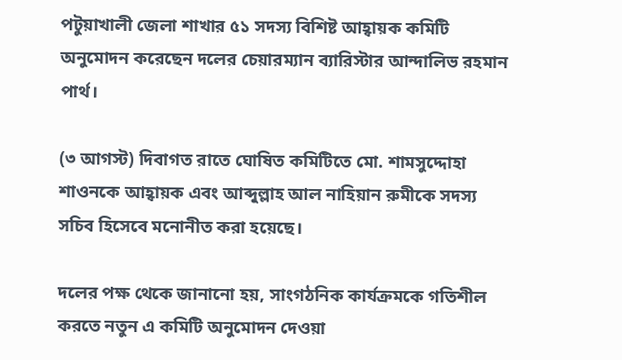পটুয়াখালী জেলা শাখার ৫১ সদস্য বিশিষ্ট আহ্বায়ক কমিটি অনুমোদন করেছেন দলের চেয়ারম্যান ব্যারিস্টার আন্দালিভ রহমান পার্থ।

(৩ আগস্ট) দিবাগত রাতে ঘোষিত কমিটিতে মো. শামসুদ্দোহা শাওনকে আহ্বায়ক এবং আব্দুল্লাহ আল নাহিয়ান রুমীকে সদস্য সচিব হিসেবে মনোনীত করা হয়েছে।

দলের পক্ষ থেকে জানানো হয়, সাংগঠনিক কার্যক্রমকে গতিশীল করতে নতুন এ কমিটি অনুমোদন দেওয়া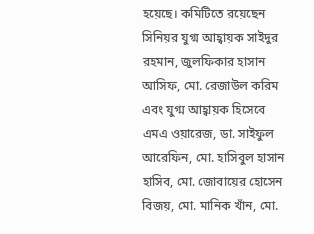হয়েছে। কমিটিতে রয়েছেন সিনিয়র যুগ্ম আহ্বায়ক সাইদুর রহমান, জুলফিকার হাসান আসিফ, মো. রেজাউল করিম এবং যুগ্ম আহ্বায়ক হিসেবে এমএ ওয়ারেজ, ডা. সাইফুল আরেফিন, মো. হাসিবুল হাসান হাসিব, মো. জোবায়ের হোসেন বিজয়, মো. মানিক খাঁন, মো.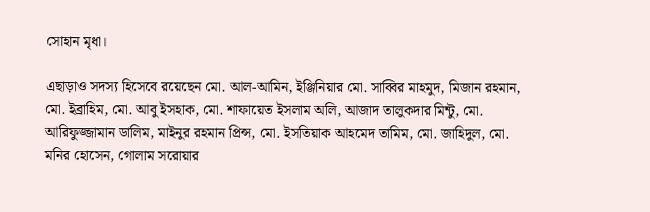সোহান মৃধা।

এছাড়াও সদস্য হিসেবে রয়েছেন মো. আল-আমিন, ইঞ্জিনিয়ার মো. সাব্বির মাহমুদ, মিজান রহমান, মো. ইব্রাহিম, মো. আবু ইসহাক, মো. শাফায়েত ইসলাম অলি, আজাদ তালুকদার মিন্টু, মো. আরিফুজ্জামান ডালিম, মাইনুর রহমান প্রিন্স, মো. ইসতিয়াক আহমেদ তামিম, মো. জাহিদুল, মো. মনির হোসেন, গোলাম সরোয়ার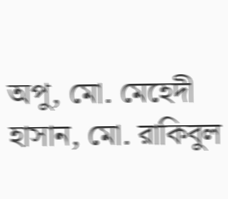অপু, মো. মেহেদী হাসান, মো. রাকিবুল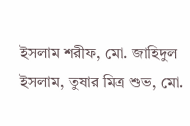ইসলাম শরীফ, মো. জাহিদুল ইসলাম, তুষার মিত্র শুভ, মো.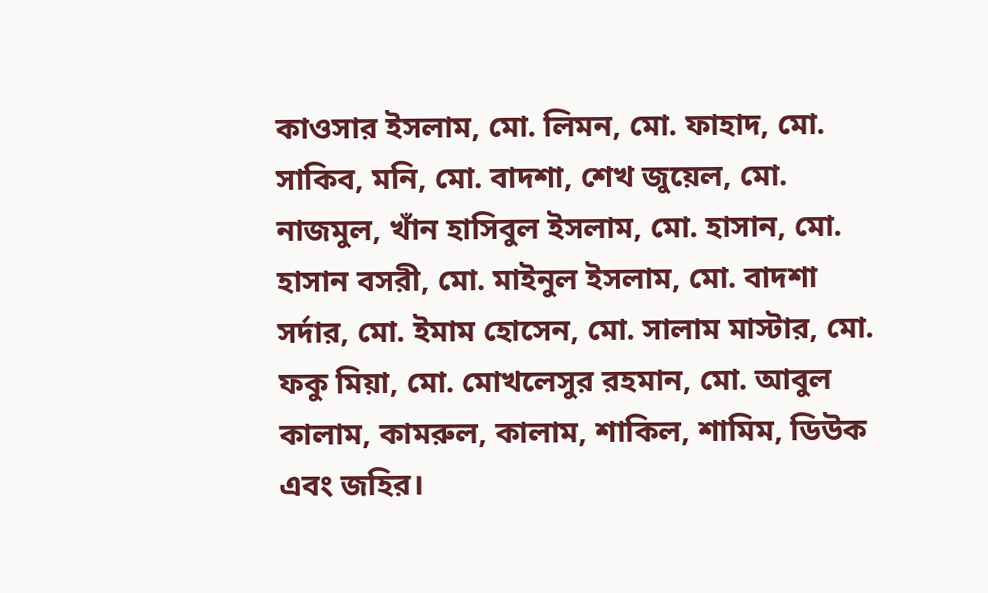কাওসার ইসলাম, মো. লিমন, মো. ফাহাদ, মো. সাকিব, মনি, মো. বাদশা, শেখ জুয়েল, মো. নাজমুল, খাঁন হাসিবুল ইসলাম, মো. হাসান, মো. হাসান বসরী, মো. মাইনুল ইসলাম, মো. বাদশা সর্দার, মো. ইমাম হোসেন, মো. সালাম মাস্টার, মো. ফকু মিয়া, মো. মোখলেসুর রহমান, মো. আবুল কালাম, কামরুল, কালাম, শাকিল, শামিম, ডিউক এবং জহির।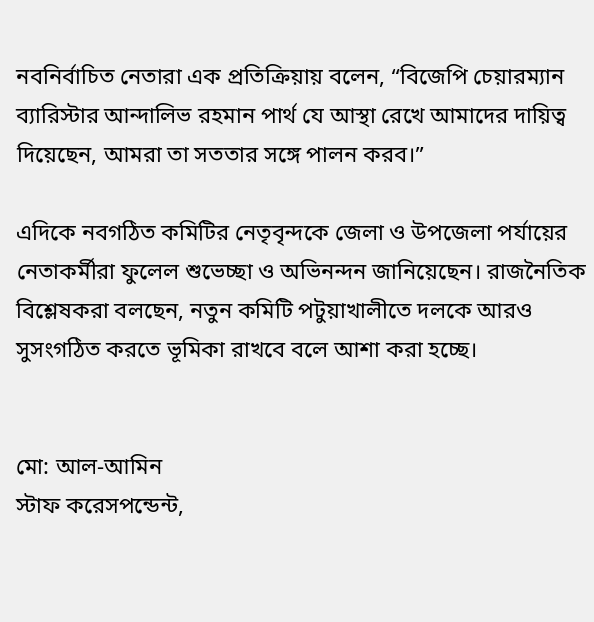নবনির্বাচিত নেতারা এক প্রতিক্রিয়ায় বলেন, “বিজেপি চেয়ারম্যান ব্যারিস্টার আন্দালিভ রহমান পার্থ যে আস্থা রেখে আমাদের দায়িত্ব দিয়েছেন, আমরা তা সততার সঙ্গে পালন করব।”

এদিকে নবগঠিত কমিটির নেতৃবৃন্দকে জেলা ও উপজেলা পর্যায়ের নেতাকর্মীরা ফুলেল শুভেচ্ছা ও অভিনন্দন জানিয়েছেন। রাজনৈতিক বিশ্লেষকরা বলছেন, নতুন কমিটি পটুয়াখালীতে দলকে আরও সুসংগঠিত করতে ভূমিকা রাখবে বলে আশা করা হচ্ছে।


মো: আল-আমিন
স্টাফ করেসপন্ডেন্ট,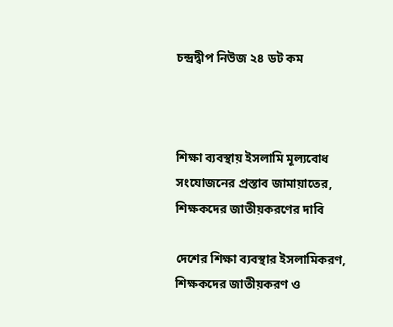চন্দ্রদ্বীপ নিউজ ২৪ ডট কম



শিক্ষা ব্যবস্থায় ইসলামি মূল্যবোধ সংযোজনের প্রস্তাব জামায়াতের, শিক্ষকদের জাতীয়করণের দাবি

দেশের শিক্ষা ব্যবস্থার ইসলামিকরণ, শিক্ষকদের জাতীয়করণ ও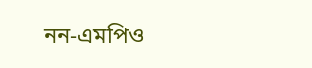নন-এমপিও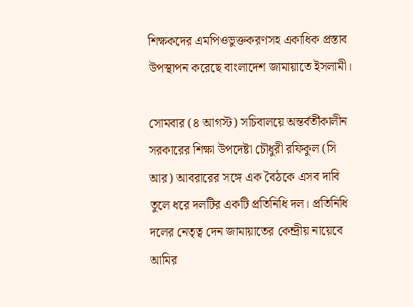শিক্ষকদের এমপিওভুক্তকরণসহ একাধিক প্রস্তাব উপস্থাপন করেছে বাংলাদেশ জামায়াতে ইসলামী।

সোমবার (৪ আগস্ট) সচিবালয়ে অন্তর্বর্তীকালীন সরকারের শিক্ষা উপদেষ্টা চৌধুরী রফিকুল (সি আর) আবরারের সঙ্গে এক বৈঠকে এসব দাবি তুলে ধরে দলটির একটি প্রতিনিধি দল। প্রতিনিধি দলের নেতৃত্ব দেন জামায়াতের কেন্দ্রীয় নায়েবে আমির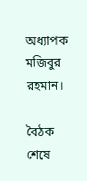অধ্যাপক মজিবুর রহমান।

বৈঠক শেষে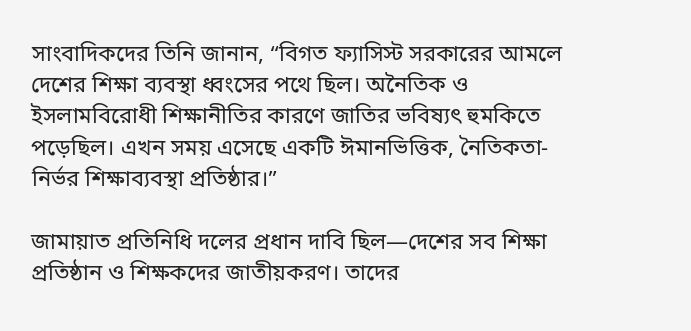সাংবাদিকদের তিনি জানান, “বিগত ফ্যাসিস্ট সরকারের আমলে দেশের শিক্ষা ব্যবস্থা ধ্বংসের পথে ছিল। অনৈতিক ও ইসলামবিরোধী শিক্ষানীতির কারণে জাতির ভবিষ্যৎ হুমকিতে পড়েছিল। এখন সময় এসেছে একটি ঈমানভিত্তিক, নৈতিকতা-নির্ভর শিক্ষাব্যবস্থা প্রতিষ্ঠার।”

জামায়াত প্রতিনিধি দলের প্রধান দাবি ছিল—দেশের সব শিক্ষা প্রতিষ্ঠান ও শিক্ষকদের জাতীয়করণ। তাদের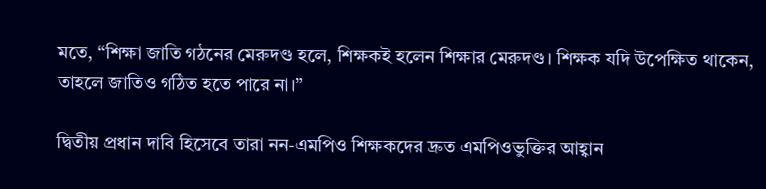মতে, “শিক্ষা জাতি গঠনের মেরুদণ্ড হলে, শিক্ষকই হলেন শিক্ষার মেরুদণ্ড। শিক্ষক যদি উপেক্ষিত থাকেন, তাহলে জাতিও গঠিত হতে পারে না।”

দ্বিতীয় প্রধান দাবি হিসেবে তারা নন-এমপিও শিক্ষকদের দ্রুত এমপিওভুক্তির আহ্বান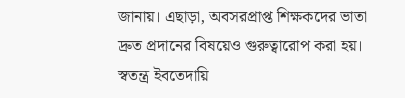জানায়। এছাড়া, অবসরপ্রাপ্ত শিক্ষকদের ভাতা দ্রুত প্রদানের বিষয়েও গুরুত্বারোপ করা হয়। স্বতন্ত্র ইবতেদায়ি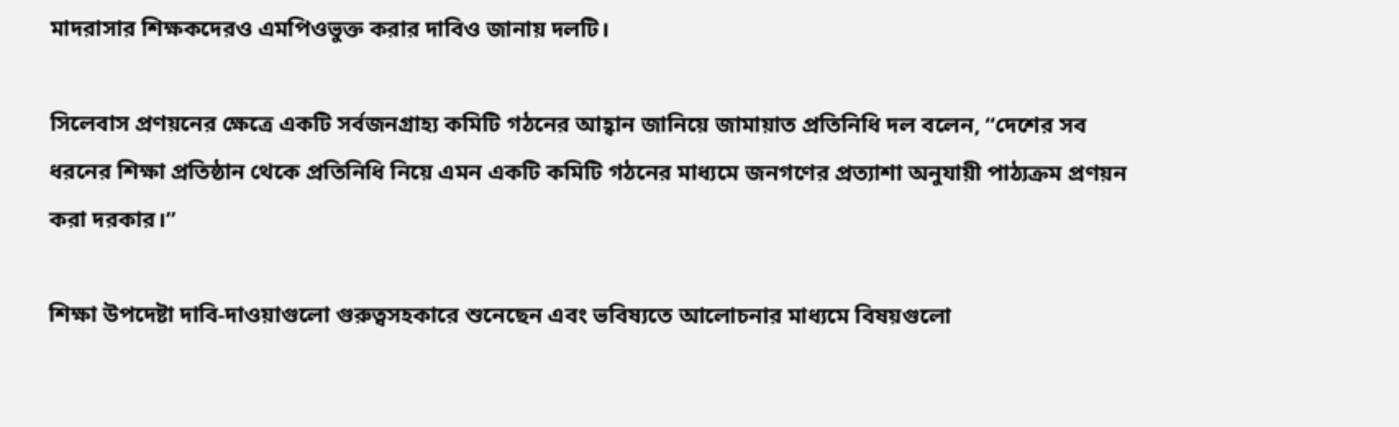মাদরাসার শিক্ষকদেরও এমপিওভুক্ত করার দাবিও জানায় দলটি।

সিলেবাস প্রণয়নের ক্ষেত্রে একটি সর্বজনগ্রাহ্য কমিটি গঠনের আহ্বান জানিয়ে জামায়াত প্রতিনিধি দল বলেন, “দেশের সব ধরনের শিক্ষা প্রতিষ্ঠান থেকে প্রতিনিধি নিয়ে এমন একটি কমিটি গঠনের মাধ্যমে জনগণের প্রত্যাশা অনুযায়ী পাঠ্যক্রম প্রণয়ন করা দরকার।”

শিক্ষা উপদেষ্টা দাবি-দাওয়াগুলো গুরুত্বসহকারে শুনেছেন এবং ভবিষ্যতে আলোচনার মাধ্যমে বিষয়গুলো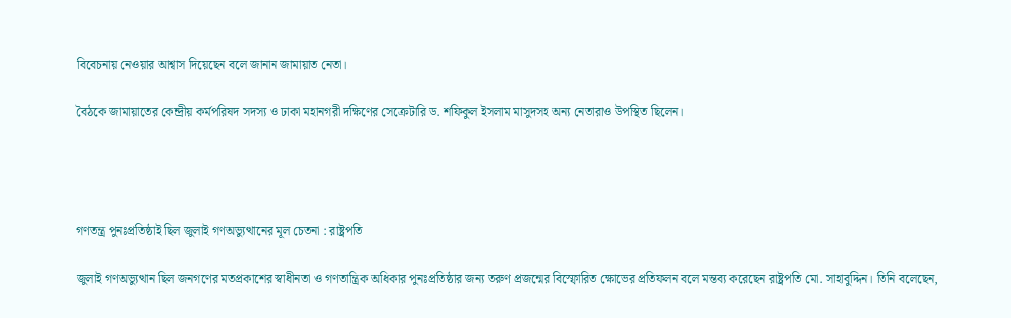বিবেচনায় নেওয়ার আশ্বাস দিয়েছেন বলে জানান জামায়াত নেতা।

বৈঠকে জামায়াতের কেন্দ্রীয় কর্মপরিষদ সদস্য ও ঢাকা মহানগরী দক্ষিণের সেক্রেটারি ড. শফিকুল ইসলাম মাসুদসহ অন্য নেতারাও উপস্থিত ছিলেন।




গণতন্ত্র পুনঃপ্রতিষ্ঠাই ছিল জুলাই গণঅভ্যুত্থানের মূল চেতনা : রাষ্ট্রপতি

জুলাই গণঅভ্যুত্থান ছিল জনগণের মতপ্রকাশের স্বাধীনতা ও গণতান্ত্রিক অধিকার পুনঃপ্রতিষ্ঠার জন্য তরুণ প্রজন্মের বিস্ফোরিত ক্ষোভের প্রতিফলন বলে মন্তব্য করেছেন রাষ্ট্রপতি মো. সাহাবুদ্দিন। তিনি বলেছেন,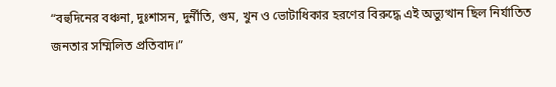“বহুদিনের বঞ্চনা, দুঃশাসন, দুর্নীতি, গুম, খুন ও ভোটাধিকার হরণের বিরুদ্ধে এই অভ্যুত্থান ছিল নির্যাতিত জনতার সম্মিলিত প্রতিবাদ।”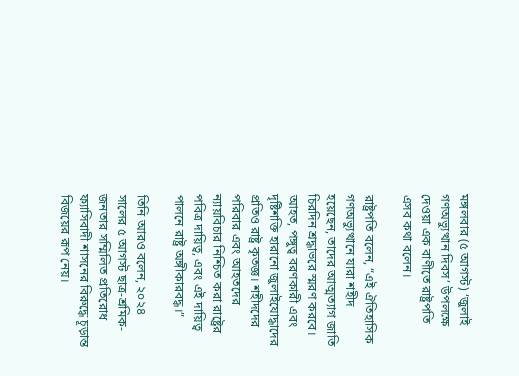মঙ্গলবার (৫ আগস্ট) ‘জুলাই গণঅভ্যুত্থান দিবস’ উপলক্ষে দেওয়া এক বাণীতে রাষ্ট্রপতি এসব কথা বলেন।

রাষ্ট্রপতি বলেন, “এই ঐতিহাসিক গণঅভ্যুত্থানে যারা শহীদ হয়েছেন, তাদের আত্মত্যাগ জাতি চিরদিন শ্রদ্ধাভরে স্মরণ করবে। আহত, পঙ্গুত্ব বরণকারী এবং দৃষ্টিশক্তি হারানো জুলাইযোদ্ধাদের প্রতিও রাষ্ট্র কৃতজ্ঞ। শহীদদের পরিবার এবং আহতদের ন্যায়বিচার নিশ্চিত করা রাষ্ট্রের পবিত্র দায়িত্ব, এবং এই দায়িত্ব পালনে রাষ্ট্র অঙ্গীকারবদ্ধ।”

তিনি আরও বলেন, ২০২৪ সালের ৫ আগস্ট ছাত্র-শ্রমিক-জনতার সম্মিলিত প্রতিরোধ ফ্যাসিবাদী শাসনের বিরুদ্ধে চূড়ান্ত বিজয়ের রূপ নেয়।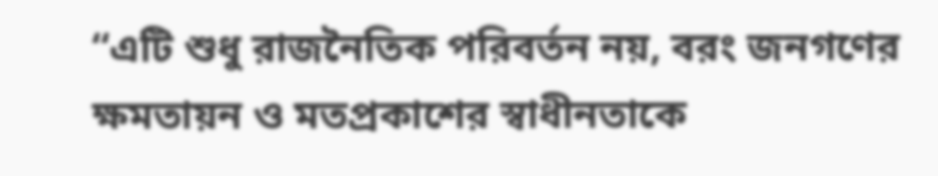“এটি শুধু রাজনৈতিক পরিবর্তন নয়, বরং জনগণের ক্ষমতায়ন ও মতপ্রকাশের স্বাধীনতাকে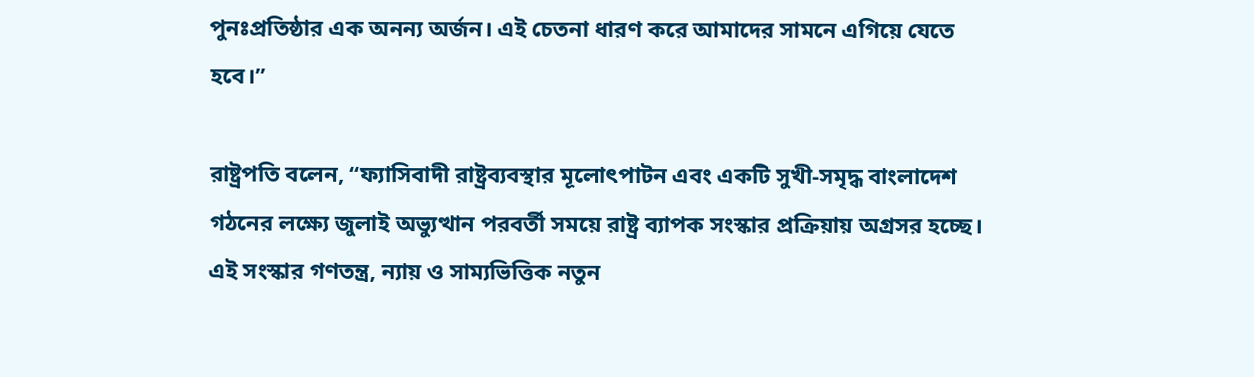পুনঃপ্রতিষ্ঠার এক অনন্য অর্জন। এই চেতনা ধারণ করে আমাদের সামনে এগিয়ে যেতে হবে।”

রাষ্ট্রপতি বলেন, “ফ্যাসিবাদী রাষ্ট্রব্যবস্থার মূলোৎপাটন এবং একটি সুখী-সমৃদ্ধ বাংলাদেশ গঠনের লক্ষ্যে জুলাই অভ্যুত্থান পরবর্তী সময়ে রাষ্ট্র ব্যাপক সংস্কার প্রক্রিয়ায় অগ্রসর হচ্ছে। এই সংস্কার গণতন্ত্র, ন্যায় ও সাম্যভিত্তিক নতুন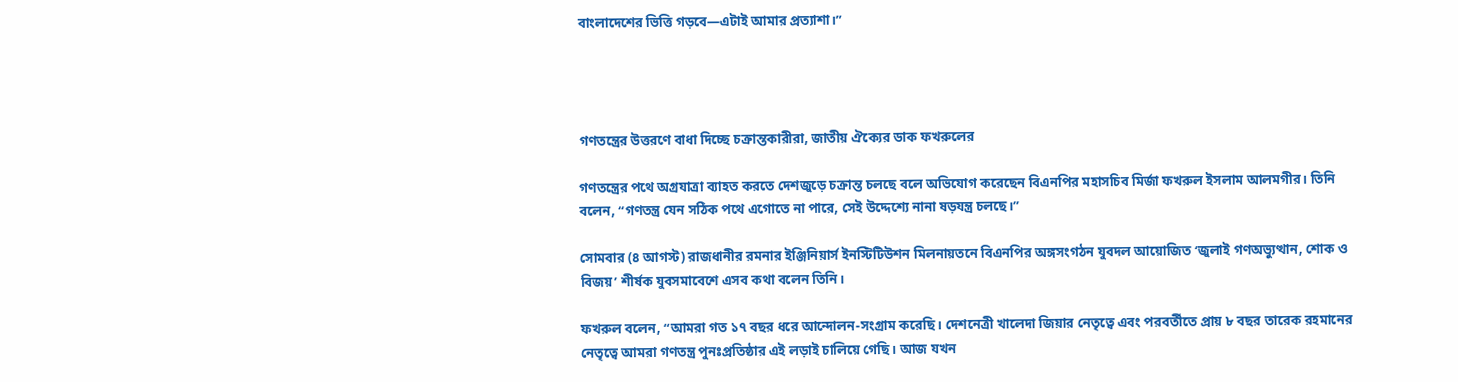বাংলাদেশের ভিত্তি গড়বে—এটাই আমার প্রত্যাশা।”




গণতন্ত্রের উত্তরণে বাধা দিচ্ছে চক্রান্তকারীরা, জাতীয় ঐক্যের ডাক ফখরুলের

গণতন্ত্রের পথে অগ্রযাত্রা ব্যাহত করতে দেশজুড়ে চক্রান্ত চলছে বলে অভিযোগ করেছেন বিএনপির মহাসচিব মির্জা ফখরুল ইসলাম আলমগীর। তিনি বলেন, “গণতন্ত্র যেন সঠিক পথে এগোতে না পারে, সেই উদ্দেশ্যে নানা ষড়যন্ত্র চলছে।”

সোমবার (৪ আগস্ট) রাজধানীর রমনার ইঞ্জিনিয়ার্স ইনস্টিটিউশন মিলনায়তনে বিএনপির অঙ্গসংগঠন যুবদল আয়োজিত ‘জুলাই গণঅভ্যুত্থান, শোক ও বিজয়’ শীর্ষক যুবসমাবেশে এসব কথা বলেন তিনি।

ফখরুল বলেন, “আমরা গত ১৭ বছর ধরে আন্দোলন-সংগ্রাম করেছি। দেশনেত্রী খালেদা জিয়ার নেতৃত্বে এবং পরবর্তীতে প্রায় ৮ বছর তারেক রহমানের নেতৃত্বে আমরা গণতন্ত্র পুনঃপ্রতিষ্ঠার এই লড়াই চালিয়ে গেছি। আজ যখন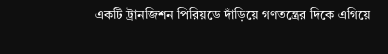একটি ট্রানজিশন পিরিয়ডে দাঁড়িয়ে গণতন্ত্রের দিকে এগিয়ে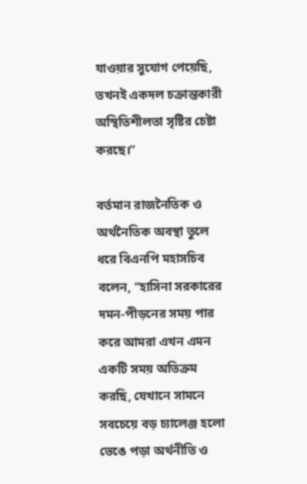যাওয়ার সুযোগ পেয়েছি, তখনই একদল চক্রান্তকারী অস্থিতিশীলতা সৃষ্টির চেষ্টা করছে।”

বর্তমান রাজনৈতিক ও অর্থনৈতিক অবস্থা তুলে ধরে বিএনপি মহাসচিব বলেন, “হাসিনা সরকারের দমন-পীড়নের সময় পার করে আমরা এখন এমন একটি সময় অতিক্রম করছি, যেখানে সামনে সবচেয়ে বড় চ্যালেঞ্জ হলো ভেঙে পড়া অর্থনীতি ও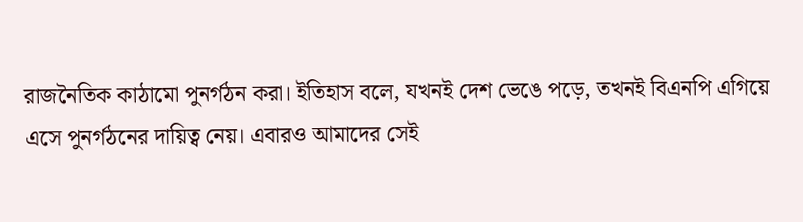রাজনৈতিক কাঠামো পুনর্গঠন করা। ইতিহাস বলে, যখনই দেশ ভেঙে পড়ে, তখনই বিএনপি এগিয়ে এসে পুনর্গঠনের দায়িত্ব নেয়। এবারও আমাদের সেই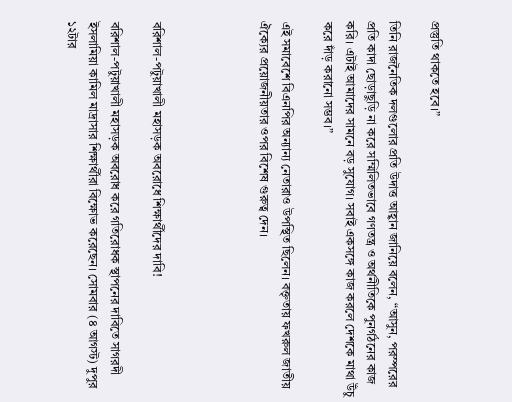প্রস্তুতি থাকতে হবে।”

তিনি রাজনৈতিক দলগুলোর প্রতি উদাত্ত আহ্বান জানিয়ে বলেন, “আসুন, পরস্পরের প্রতি কাদা ছোড়াছুড়ি না করে সম্মিলিতভাবে গণতন্ত্র ও অর্থনীতিকে পুনর্গঠনের কাজ করি। এটাই আমাদের সামনে বড় সুযোগ। সবাই একসঙ্গে কাজ করলে দেশকে মাথা উঁচু করে দাঁড় করানো সম্ভব।”

এই সমাবেশে বিএনপির অন্যান্য নেতারাও উপস্থিত ছিলেন। বক্তৃতায় ফখরুল জাতীয় ঐক্যের প্রয়োজনীয়তার ওপর বিশেষ গুরুত্ব দেন।




বরিশাল-পটুয়াখালী মহাসড়ক অবরোধে শিক্ষার্থীদের দাবি!

বরিশাল-পটুয়াখালী মহাসড়ক অবরোধ করে গতিরোধক স্থাপনের দাবিতে সাগরদী ইসলামিয়া কামিল মাদ্রাসার শিক্ষার্থীরা বিক্ষোভ করেছেন। সোমবার (৪ আগস্ট) দুপুর ১২টার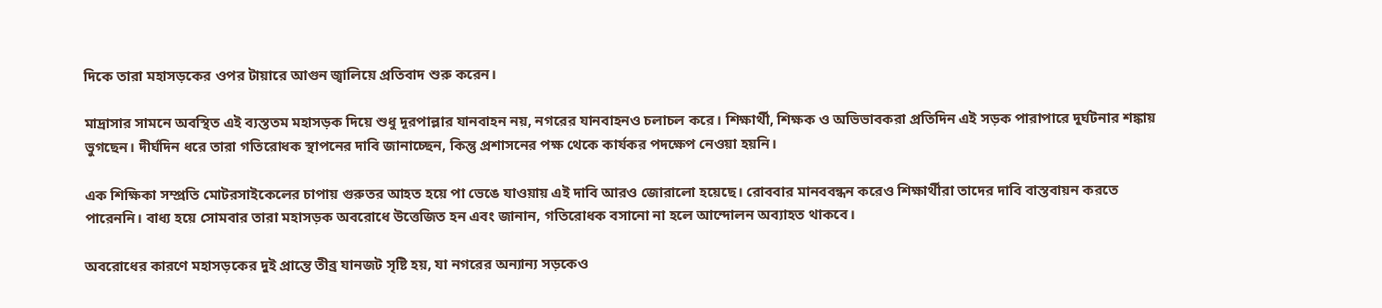দিকে তারা মহাসড়কের ওপর টায়ারে আগুন জ্বালিয়ে প্রতিবাদ শুরু করেন।

মাদ্রাসার সামনে অবস্থিত এই ব্যস্ততম মহাসড়ক দিয়ে শুধু দূরপাল্লার যানবাহন নয়, নগরের যানবাহনও চলাচল করে। শিক্ষার্থী, শিক্ষক ও অভিভাবকরা প্রতিদিন এই সড়ক পারাপারে দুর্ঘটনার শঙ্কায় ভুগছেন। দীর্ঘদিন ধরে তারা গতিরোধক স্থাপনের দাবি জানাচ্ছেন, কিন্তু প্রশাসনের পক্ষ থেকে কার্যকর পদক্ষেপ নেওয়া হয়নি।

এক শিক্ষিকা সম্প্রতি মোটরসাইকেলের চাপায় গুরুতর আহত হয়ে পা ভেঙে যাওয়ায় এই দাবি আরও জোরালো হয়েছে। রোববার মানববন্ধন করেও শিক্ষার্থীরা তাদের দাবি বাস্তবায়ন করতে পারেননি। বাধ্য হয়ে সোমবার তারা মহাসড়ক অবরোধে উত্তেজিত হন এবং জানান, গতিরোধক বসানো না হলে আন্দোলন অব্যাহত থাকবে।

অবরোধের কারণে মহাসড়কের দুই প্রান্তে তীব্র যানজট সৃষ্টি হয়, যা নগরের অন্যান্য সড়কেও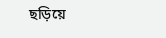ছড়িয়ে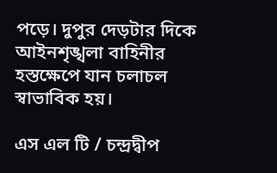পড়ে। দুপুর দেড়টার দিকে আইনশৃঙ্খলা বাহিনীর হস্তক্ষেপে যান চলাচল স্বাভাবিক হয়।

এস এল টি / চন্দ্রদ্বীপ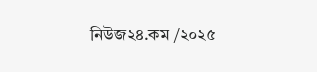নিউজ২৪.কম /২০২৫